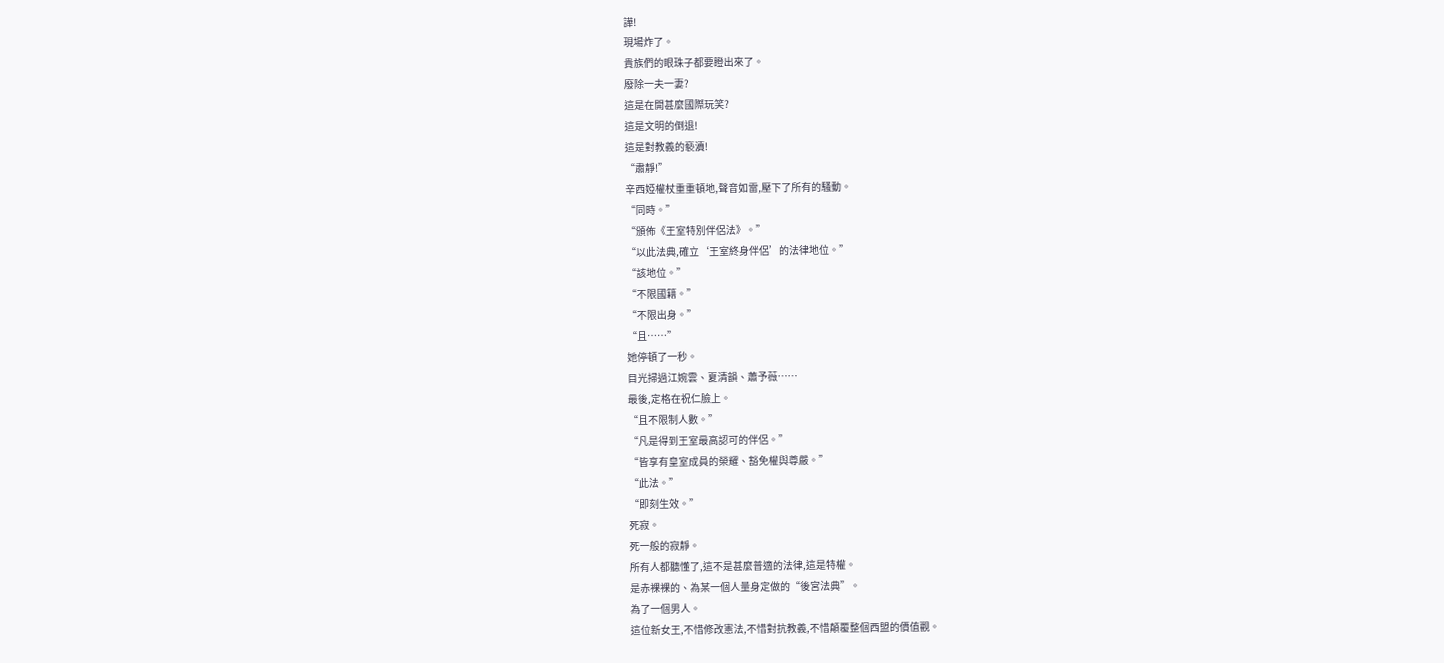譁!
現場炸了。
貴族們的眼珠子都要瞪出來了。
廢除一夫一妻?
這是在開甚麼國際玩笑?
這是文明的倒退!
這是對教義的褻瀆!
“肅靜!”
辛西婭權杖重重頓地,聲音如雷,壓下了所有的騷動。
“同時。”
“頒佈《王室特別伴侶法》。”
“以此法典,確立‘王室終身伴侶’的法律地位。”
“該地位。”
“不限國籍。”
“不限出身。”
“且……”
她停頓了一秒。
目光掃過江婉雲、夏清韻、蕭予薇……
最後,定格在祝仁臉上。
“且不限制人數。”
“凡是得到王室最高認可的伴侶。”
“皆享有皇室成員的榮耀、豁免權與尊嚴。”
“此法。”
“即刻生效。”
死寂。
死一般的寂靜。
所有人都聽懂了,這不是甚麼普適的法律,這是特權。
是赤裸裸的、為某一個人量身定做的“後宮法典”。
為了一個男人。
這位新女王,不惜修改憲法,不惜對抗教義,不惜顛覆整個西盟的價值觀。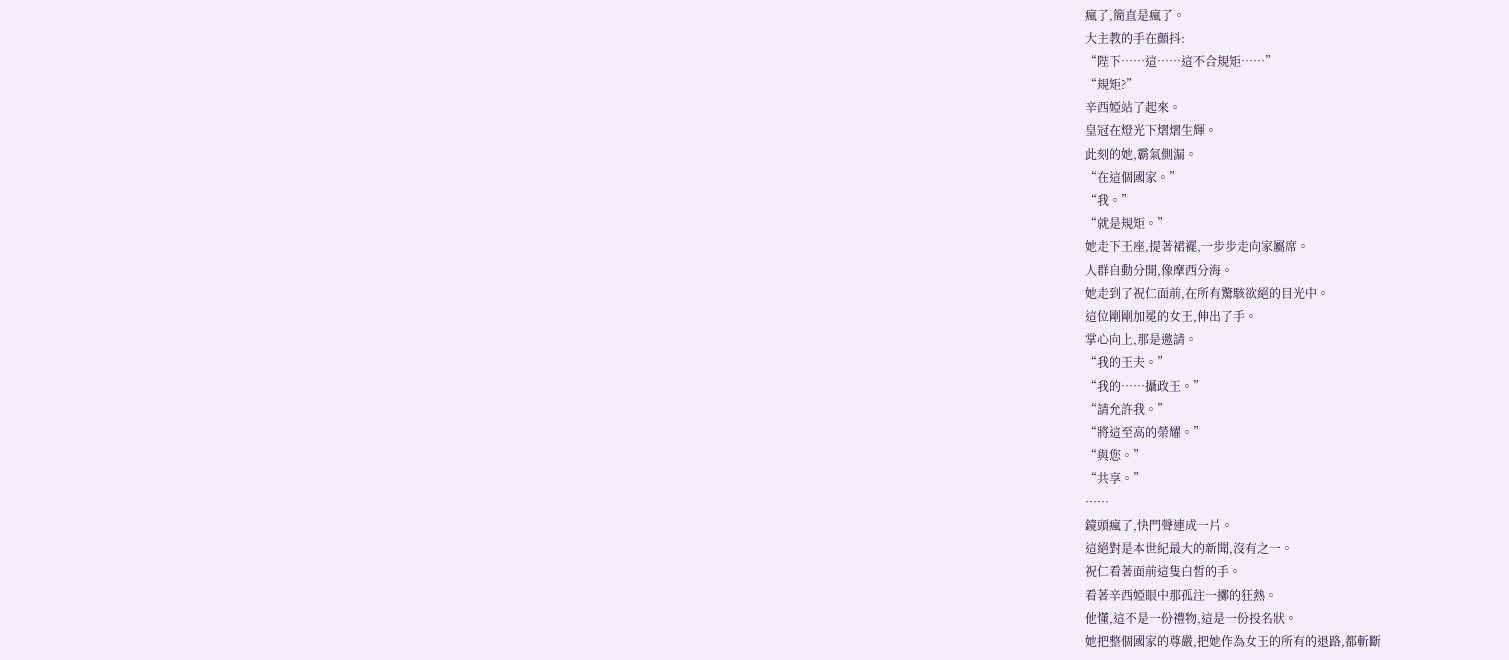瘋了,簡直是瘋了。
大主教的手在顫抖:
“陛下……這……這不合規矩……”
“規矩?”
辛西婭站了起來。
皇冠在燈光下熠熠生輝。
此刻的她,霸氣側漏。
“在這個國家。”
“我。”
“就是規矩。”
她走下王座,提著裙襬,一步步走向家屬席。
人群自動分開,像摩西分海。
她走到了祝仁面前,在所有驚駭欲絕的目光中。
這位剛剛加冕的女王,伸出了手。
掌心向上,那是邀請。
“我的王夫。”
“我的……攝政王。”
“請允許我。”
“將這至高的榮耀。”
“與您。”
“共享。”
……
鏡頭瘋了,快門聲連成一片。
這絕對是本世紀最大的新聞,沒有之一。
祝仁看著面前這隻白皙的手。
看著辛西婭眼中那孤注一擲的狂熱。
他懂,這不是一份禮物,這是一份投名狀。
她把整個國家的尊嚴,把她作為女王的所有的退路,都斬斷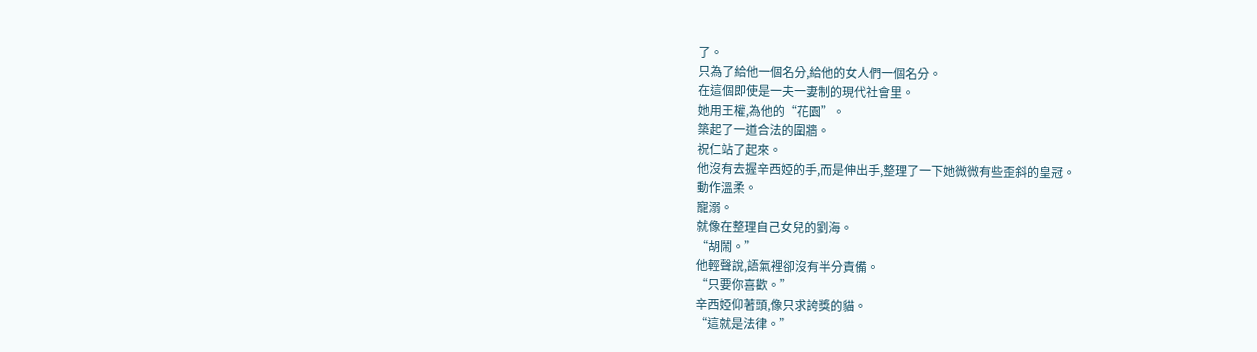了。
只為了給他一個名分,給他的女人們一個名分。
在這個即使是一夫一妻制的現代社會里。
她用王權,為他的“花園”。
築起了一道合法的圍牆。
祝仁站了起來。
他沒有去握辛西婭的手,而是伸出手,整理了一下她微微有些歪斜的皇冠。
動作溫柔。
寵溺。
就像在整理自己女兒的劉海。
“胡鬧。”
他輕聲說,語氣裡卻沒有半分責備。
“只要你喜歡。”
辛西婭仰著頭,像只求誇獎的貓。
“這就是法律。”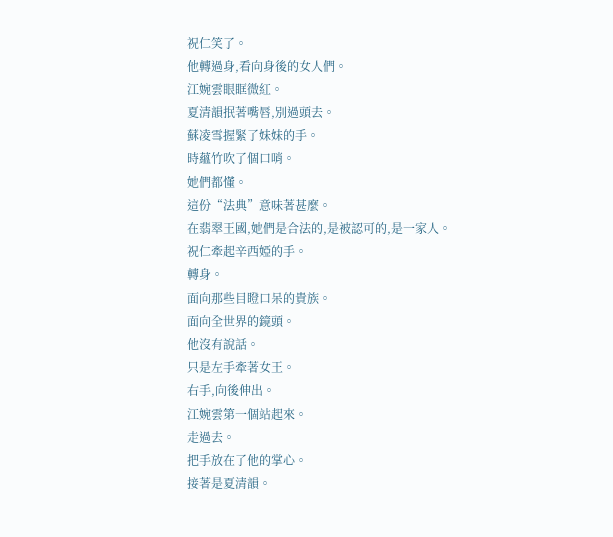祝仁笑了。
他轉過身,看向身後的女人們。
江婉雲眼眶微紅。
夏清韻抿著嘴唇,別過頭去。
蘇凌雪握緊了妹妹的手。
時蘊竹吹了個口哨。
她們都懂。
這份“法典”意味著甚麼。
在翡翠王國,她們是合法的,是被認可的,是一家人。
祝仁牽起辛西婭的手。
轉身。
面向那些目瞪口呆的貴族。
面向全世界的鏡頭。
他沒有說話。
只是左手牽著女王。
右手,向後伸出。
江婉雲第一個站起來。
走過去。
把手放在了他的掌心。
接著是夏清韻。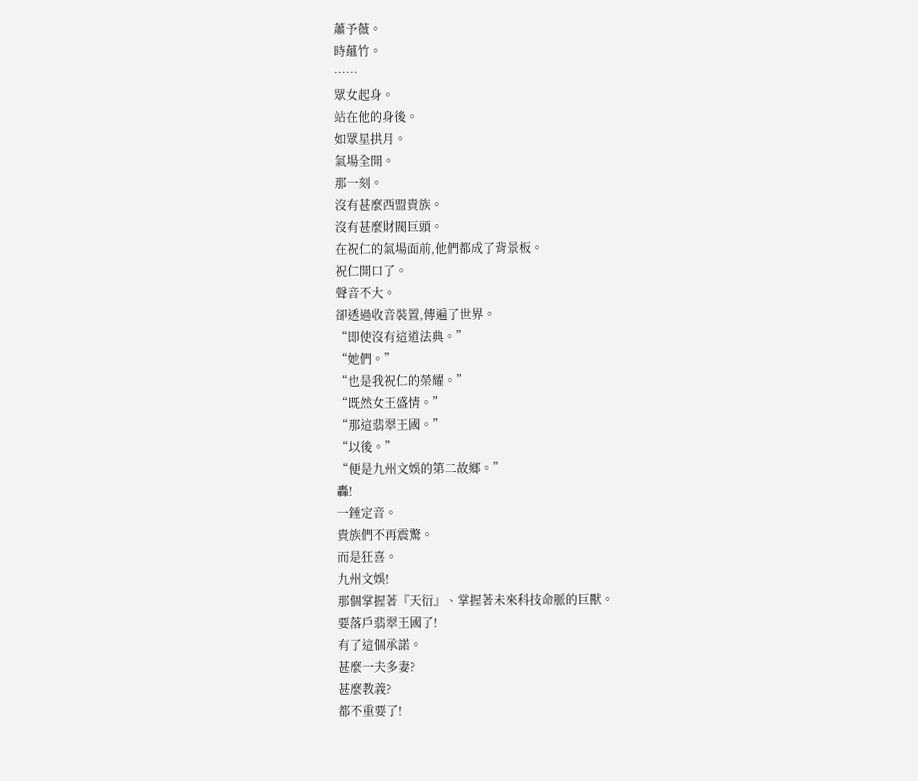蕭予薇。
時蘊竹。
……
眾女起身。
站在他的身後。
如眾星拱月。
氣場全開。
那一刻。
沒有甚麼西盟貴族。
沒有甚麼財閥巨頭。
在祝仁的氣場面前,他們都成了背景板。
祝仁開口了。
聲音不大。
卻透過收音裝置,傳遍了世界。
“即使沒有這道法典。”
“她們。”
“也是我祝仁的榮耀。”
“既然女王盛情。”
“那這翡翠王國。”
“以後。”
“便是九州文娛的第二故鄉。”
轟!
一錘定音。
貴族們不再震驚。
而是狂喜。
九州文娛!
那個掌握著『天衍』、掌握著未來科技命脈的巨獸。
要落戶翡翠王國了!
有了這個承諾。
甚麼一夫多妻?
甚麼教義?
都不重要了!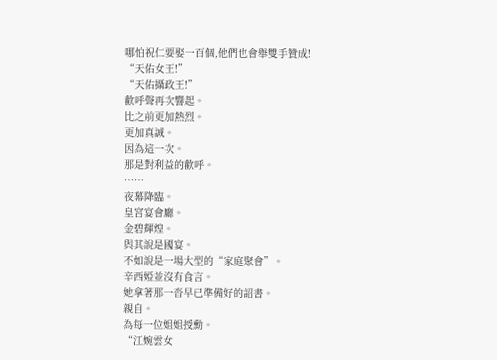哪怕祝仁要娶一百個,他們也會舉雙手贊成!
“天佑女王!”
“天佑攝政王!”
歡呼聲再次響起。
比之前更加熱烈。
更加真誠。
因為這一次。
那是對利益的歡呼。
……
夜幕降臨。
皇宮宴會廳。
金碧輝煌。
與其說是國宴。
不如說是一場大型的“家庭聚會”。
辛西婭並沒有食言。
她拿著那一沓早已準備好的詔書。
親自。
為每一位姐姐授勳。
“江婉雲女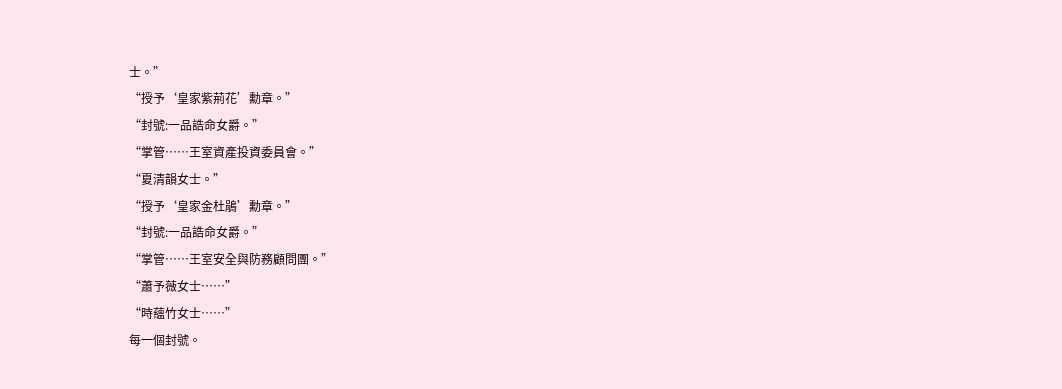士。”
“授予‘皇家紫荊花’勳章。”
“封號:一品誥命女爵。”
“掌管……王室資產投資委員會。”
“夏清韻女士。”
“授予‘皇家金杜鵑’勳章。”
“封號:一品誥命女爵。”
“掌管……王室安全與防務顧問團。”
“蕭予薇女士……”
“時蘊竹女士……”
每一個封號。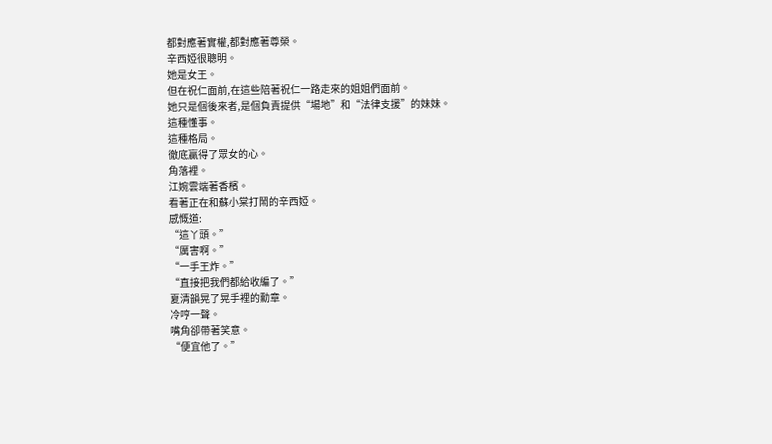都對應著實權,都對應著尊榮。
辛西婭很聰明。
她是女王。
但在祝仁面前,在這些陪著祝仁一路走來的姐姐們面前。
她只是個後來者,是個負責提供“場地”和“法律支援”的妹妹。
這種懂事。
這種格局。
徹底贏得了眾女的心。
角落裡。
江婉雲端著香檳。
看著正在和蘇小棠打鬧的辛西婭。
感慨道:
“這丫頭。”
“厲害啊。”
“一手王炸。”
“直接把我們都給收編了。”
夏清韻晃了晃手裡的勳章。
冷哼一聲。
嘴角卻帶著笑意。
“便宜他了。”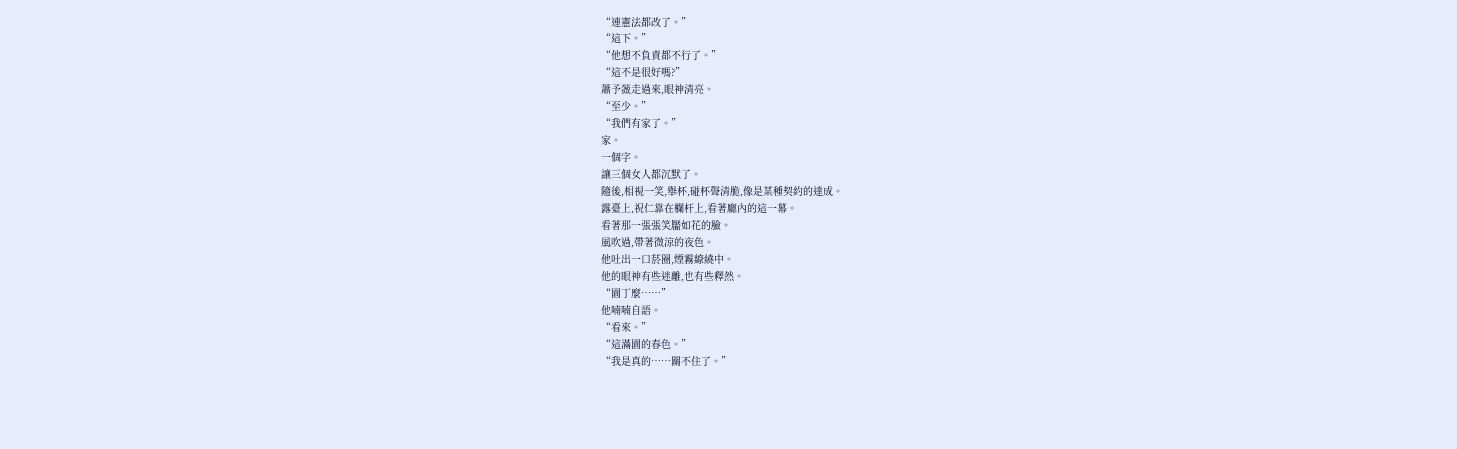“連憲法都改了。”
“這下。”
“他想不負責都不行了。”
“這不是很好嗎?”
蕭予薇走過來,眼神清亮。
“至少。”
“我們有家了。”
家。
一個字。
讓三個女人都沉默了。
隨後,相視一笑,舉杯,碰杯聲清脆,像是某種契約的達成。
露臺上,祝仁靠在欄杆上,看著廳內的這一幕。
看著那一張張笑靨如花的臉。
風吹過,帶著微涼的夜色。
他吐出一口菸圈,煙霧繚繞中。
他的眼神有些迷離,也有些釋然。
“園丁麼……”
他喃喃自語。
“看來。”
“這滿園的春色。”
“我是真的……關不住了。”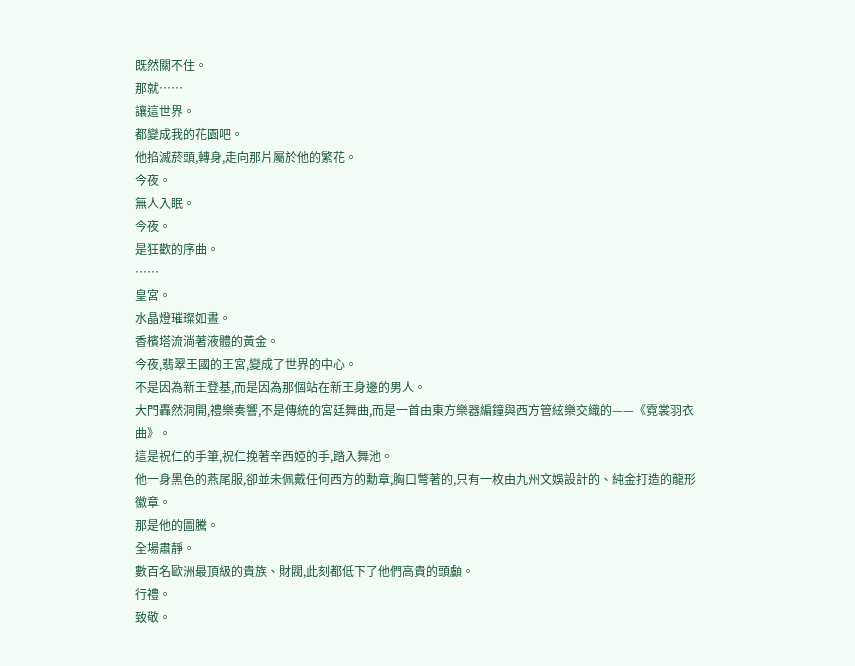既然關不住。
那就……
讓這世界。
都變成我的花園吧。
他掐滅菸頭,轉身,走向那片屬於他的繁花。
今夜。
無人入眠。
今夜。
是狂歡的序曲。
……
皇宮。
水晶燈璀璨如晝。
香檳塔流淌著液體的黃金。
今夜,翡翠王國的王宮,變成了世界的中心。
不是因為新王登基,而是因為那個站在新王身邊的男人。
大門轟然洞開,禮樂奏響,不是傳統的宮廷舞曲,而是一首由東方樂器編鐘與西方管絃樂交織的——《霓裳羽衣曲》。
這是祝仁的手筆,祝仁挽著辛西婭的手,踏入舞池。
他一身黑色的燕尾服,卻並未佩戴任何西方的勳章,胸口彆著的,只有一枚由九州文娛設計的、純金打造的龍形徽章。
那是他的圖騰。
全場肅靜。
數百名歐洲最頂級的貴族、財閥,此刻都低下了他們高貴的頭顱。
行禮。
致敬。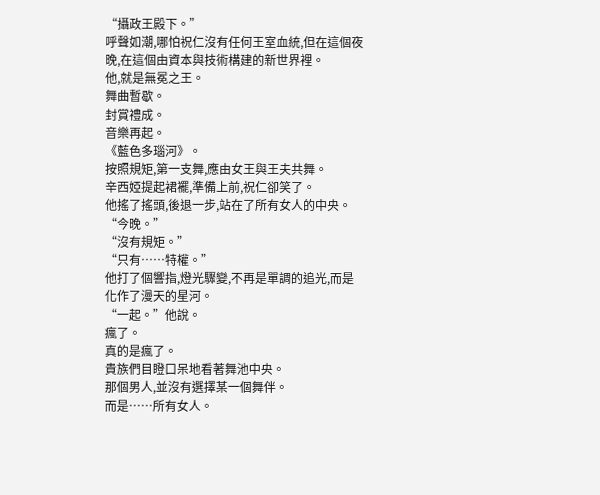“攝政王殿下。”
呼聲如潮,哪怕祝仁沒有任何王室血統,但在這個夜晚,在這個由資本與技術構建的新世界裡。
他,就是無冕之王。
舞曲暫歇。
封賞禮成。
音樂再起。
《藍色多瑙河》。
按照規矩,第一支舞,應由女王與王夫共舞。
辛西婭提起裙襬,準備上前,祝仁卻笑了。
他搖了搖頭,後退一步,站在了所有女人的中央。
“今晚。”
“沒有規矩。”
“只有……特權。”
他打了個響指,燈光驟變,不再是單調的追光,而是化作了漫天的星河。
“一起。”他說。
瘋了。
真的是瘋了。
貴族們目瞪口呆地看著舞池中央。
那個男人,並沒有選擇某一個舞伴。
而是……所有女人。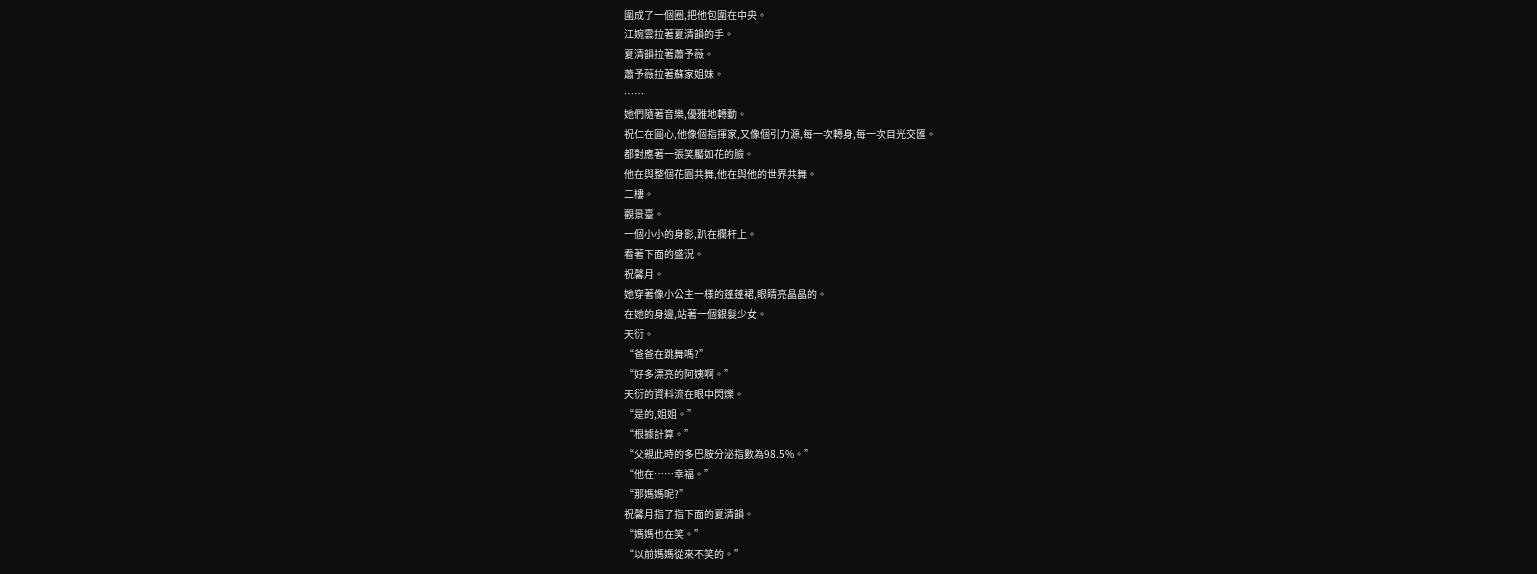圍成了一個圈,把他包圍在中央。
江婉雲拉著夏清韻的手。
夏清韻拉著蕭予薇。
蕭予薇拉著蘇家姐妹。
……
她們隨著音樂,優雅地轉動。
祝仁在圓心,他像個指揮家,又像個引力源,每一次轉身,每一次目光交匯。
都對應著一張笑靨如花的臉。
他在與整個花園共舞,他在與他的世界共舞。
二樓。
觀景臺。
一個小小的身影,趴在欄杆上。
看著下面的盛況。
祝馨月。
她穿著像小公主一樣的蓬蓬裙,眼睛亮晶晶的。
在她的身邊,站著一個銀髮少女。
天衍。
“爸爸在跳舞嗎?”
“好多漂亮的阿姨啊。”
天衍的資料流在眼中閃爍。
“是的,姐姐。”
“根據計算。”
“父親此時的多巴胺分泌指數為98.5%。”
“他在……幸福。”
“那媽媽呢?”
祝馨月指了指下面的夏清韻。
“媽媽也在笑。”
“以前媽媽從來不笑的。”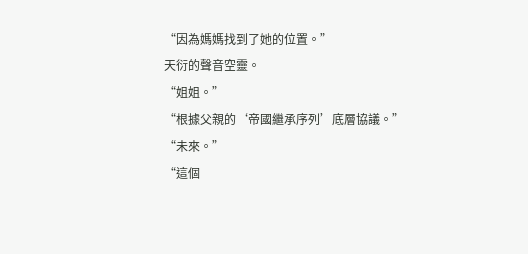“因為媽媽找到了她的位置。”
天衍的聲音空靈。
“姐姐。”
“根據父親的‘帝國繼承序列’底層協議。”
“未來。”
“這個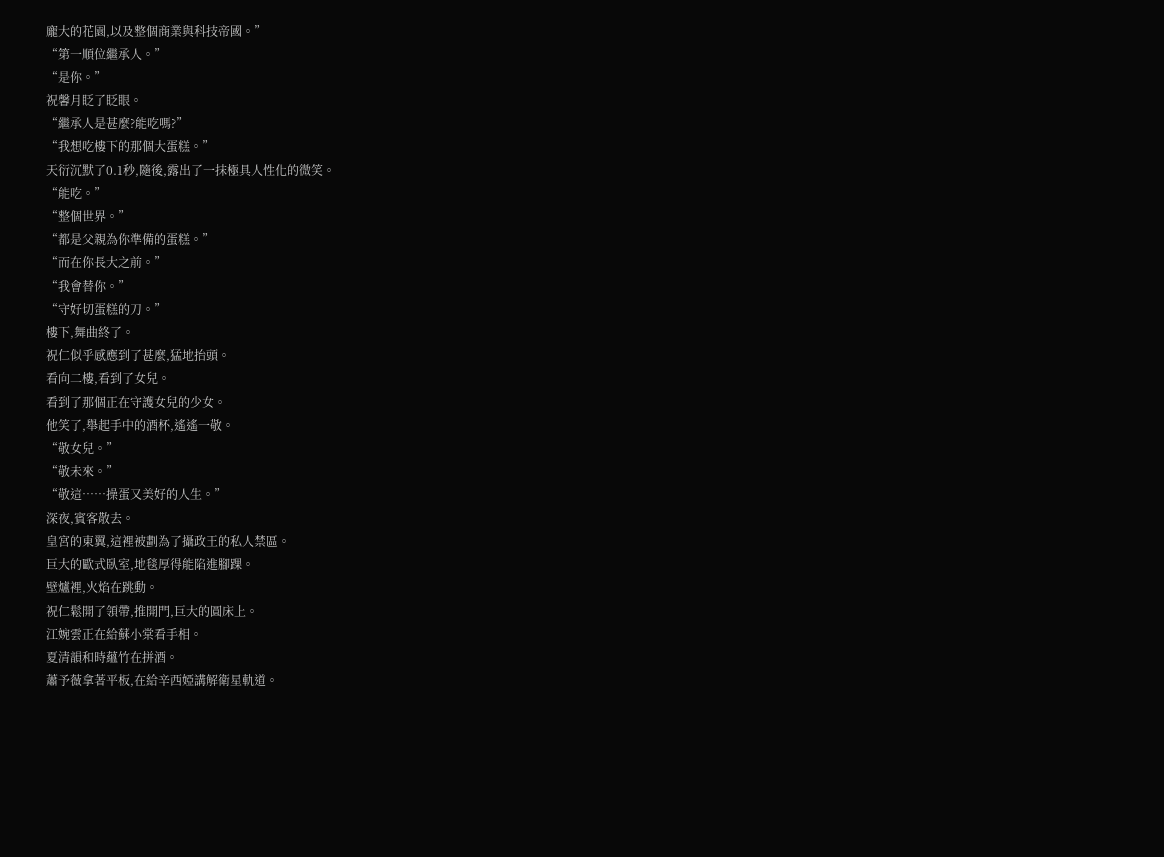龐大的花園,以及整個商業與科技帝國。”
“第一順位繼承人。”
“是你。”
祝馨月眨了眨眼。
“繼承人是甚麼?能吃嗎?”
“我想吃樓下的那個大蛋糕。”
天衍沉默了0.1秒,隨後,露出了一抹極具人性化的微笑。
“能吃。”
“整個世界。”
“都是父親為你準備的蛋糕。”
“而在你長大之前。”
“我會替你。”
“守好切蛋糕的刀。”
樓下,舞曲終了。
祝仁似乎感應到了甚麼,猛地抬頭。
看向二樓,看到了女兒。
看到了那個正在守護女兒的少女。
他笑了,舉起手中的酒杯,遙遙一敬。
“敬女兒。”
“敬未來。”
“敬這……操蛋又美好的人生。”
深夜,賓客散去。
皇宮的東翼,這裡被劃為了攝政王的私人禁區。
巨大的歐式臥室,地毯厚得能陷進腳踝。
壁爐裡,火焰在跳動。
祝仁鬆開了領帶,推開門,巨大的圓床上。
江婉雲正在給蘇小棠看手相。
夏清韻和時蘊竹在拼酒。
蕭予薇拿著平板,在給辛西婭講解衛星軌道。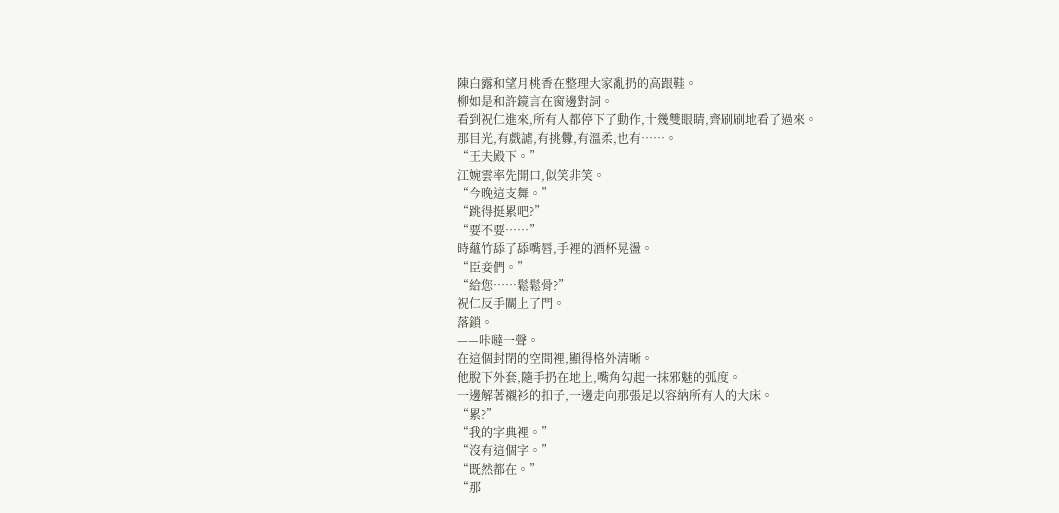陳白露和望月桃香在整理大家亂扔的高跟鞋。
柳如是和許鏡言在窗邊對詞。
看到祝仁進來,所有人都停下了動作,十幾雙眼睛,齊刷刷地看了過來。
那目光,有戲謔,有挑釁,有溫柔,也有……。
“王夫殿下。”
江婉雲率先開口,似笑非笑。
“今晚這支舞。”
“跳得挺累吧?”
“要不要……”
時蘊竹舔了舔嘴唇,手裡的酒杯晃盪。
“臣妾們。”
“給您……鬆鬆骨?”
祝仁反手關上了門。
落鎖。
——咔噠一聲。
在這個封閉的空間裡,顯得格外清晰。
他脫下外套,隨手扔在地上,嘴角勾起一抹邪魅的弧度。
一邊解著襯衫的扣子,一邊走向那張足以容納所有人的大床。
“累?”
“我的字典裡。”
“沒有這個字。”
“既然都在。”
“那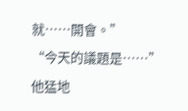就……開會。”
“今天的議題是……”
他猛地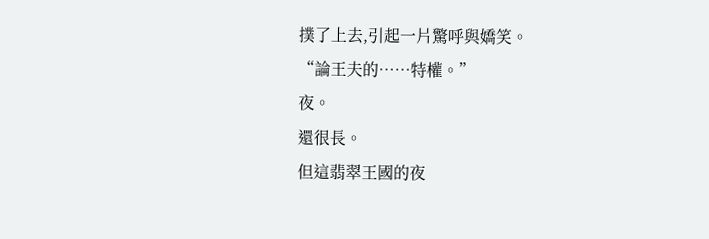撲了上去,引起一片驚呼與嬌笑。
“論王夫的……特權。”
夜。
還很長。
但這翡翠王國的夜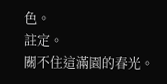色。
註定。
關不住這滿園的春光。